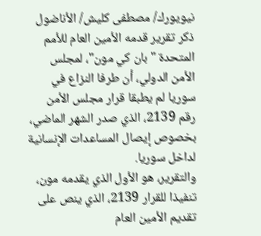نيويورك/ مصطفى كليش/ الأناضول
ذكر تقرير قدمه الأمين العام للأمم المتحدة "بان كي مون"، لمجلس الأمن الدولي، أن طرفا النزاع في سوريا لم يطبقا قرار مجلس الأمن رقم 2139، الذي صدر الشهر الماضي، بخصوص إيصال المساعدات الإنسانية لداخل سوريا.
والتقرير، هو الأول الذي يقدمه مون، تنفيذا للقرار 2139، الذي ينص على تقديم الأمين العام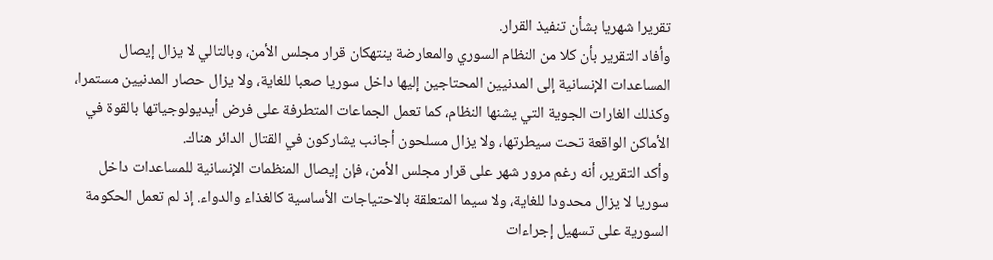تقريرا شهريا بشأن تنفيذ القرار.
وأفاد التقرير بأن كلا من النظام السوري والمعارضة ينتهكان قرار مجلس الأمن، وبالتالي لا يزال إيصال المساعدات الإنسانية إلى المدنيين المحتاجين إليها داخل سوريا صعبا للغاية، ولا يزال حصار المدنيين مستمرا، وكذلك الغارات الجوية التي يشنها النظام، كما تعمل الجماعات المتطرفة على فرض أيديولوجياتها بالقوة في الأماكن الواقعة تحت سيطرتها، ولا يزال مسلحون أجانب يشاركون في القتال الدائر هناك.
وأكد التقرير، أنه رغم مرور شهر على قرار مجلس الأمن، فإن إيصال المنظمات الإنسانية للمساعدات داخل سوريا لا يزال محدودا للغاية، ولا سيما المتعلقة بالاحتياجات الأساسية كالغذاء والدواء. إذ لم تعمل الحكومة السورية على تسهيل إجراءات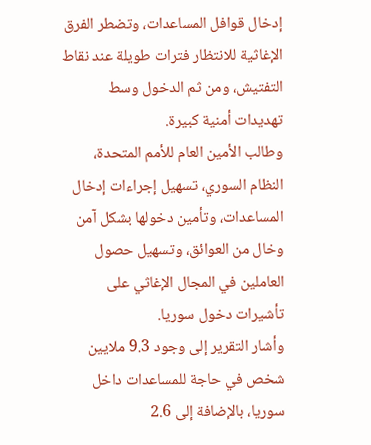إدخال قوافل المساعدات، وتضطر الفرق الإغاثية للانتظار فترات طويلة عند نقاط التفتيش، ومن ثم الدخول وسط تهديدات أمنية كبيرة.
وطالب الأمين العام للأمم المتحدة، النظام السوري، تسهيل إجراءات إدخال المساعدات، وتأمين دخولها بشكل آمن وخال من العوائق، وتسهيل حصول العاملين في المجال الإغاثي على تأشيرات دخول سوريا.
وأشار التقرير إلى وجود 9.3 ملايين شخص في حاجة للمساعدات داخل سوريا، بالإضافة إلى 2.6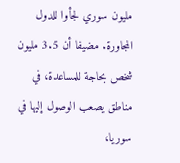مليون سوري لجأوا للدول المجاورة. مضيفا أن 3.5 مليون شخص بحاجة للمساعدة، في مناطق يصعب الوصول إليها في سوريا،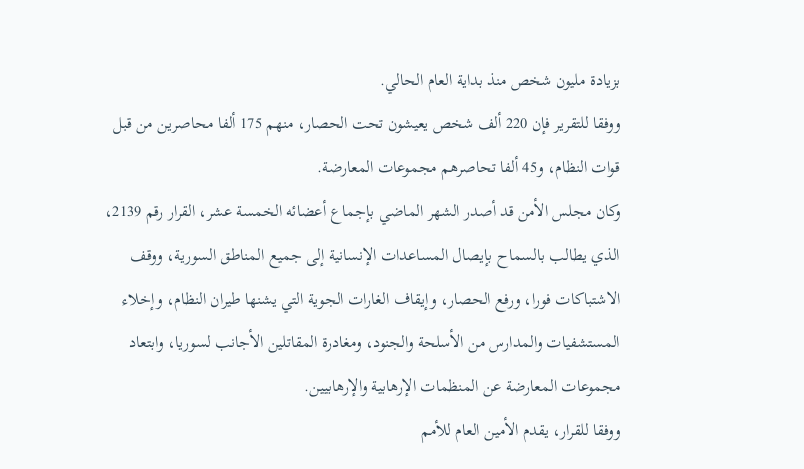بزيادة مليون شخص منذ بداية العام الحالي.
ووفقا للتقرير فإن 220 ألف شخص يعيشون تحت الحصار، منهم 175 ألفا محاصرين من قبل قوات النظام، و45 ألفا تحاصرهم مجموعات المعارضة.
وكان مجلس الأمن قد أصدر الشهر الماضي بإجماع أعضائه الخمسة عشر، القرار رقم 2139، الذي يطالب بالسماح بإيصال المساعدات الإنسانية إلى جميع المناطق السورية، ووقف الاشتباكات فورا، ورفع الحصار، وإيقاف الغارات الجوية التي يشنها طيران النظام، وإخلاء المستشفيات والمدارس من الأسلحة والجنود، ومغادرة المقاتلين الأجانب لسوريا، وابتعاد مجموعات المعارضة عن المنظمات الإرهابية والإرهابيين.
ووفقا للقرار، يقدم الأمين العام للأمم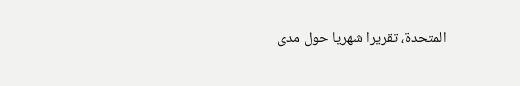المتحدة، تقريرا شهريا حول مدى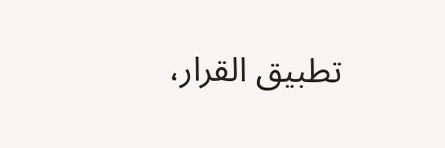تطبيق القرار،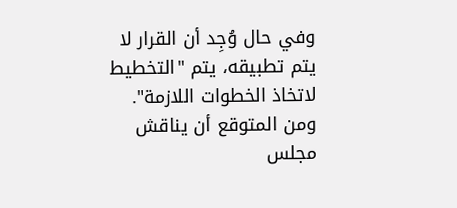وفي حال وُجِد أن القرار لا يتم تطبيقه، يتم "التخطيط لاتخاذ الخطوات اللازمة".
ومن المتوقع أن يناقش مجلس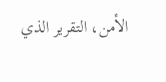الأمن، التقرير الذي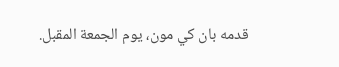قدمه بان كي مون، يوم الجمعة المقبل.